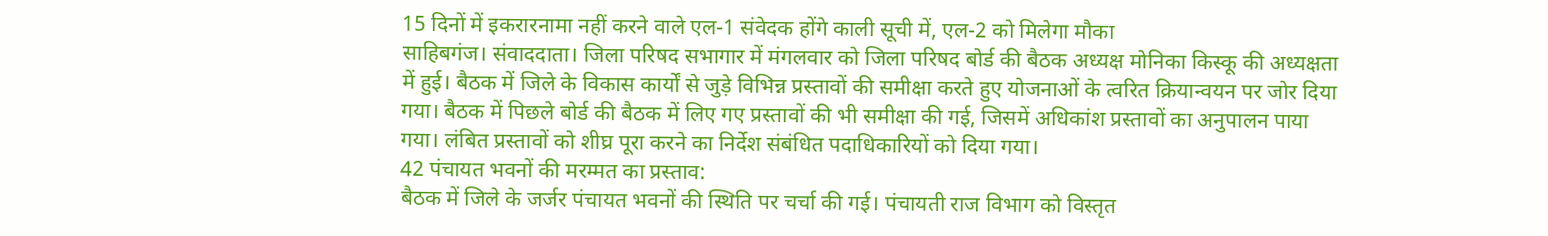15 दिनों में इकरारनामा नहीं करने वाले एल-1 संवेदक होंगे काली सूची में, एल-2 को मिलेगा मौका
साहिबगंज। संवाददाता। जिला परिषद सभागार में मंगलवार को जिला परिषद बोर्ड की बैठक अध्यक्ष मोनिका किस्कू की अध्यक्षता में हुई। बैठक में जिले के विकास कार्यों से जुड़े विभिन्न प्रस्तावों की समीक्षा करते हुए योजनाओं के त्वरित क्रियान्वयन पर जोर दिया गया। बैठक में पिछले बोर्ड की बैठक में लिए गए प्रस्तावों की भी समीक्षा की गई, जिसमें अधिकांश प्रस्तावों का अनुपालन पाया गया। लंबित प्रस्तावों को शीघ्र पूरा करने का निर्देश संबंधित पदाधिकारियों को दिया गया।
42 पंचायत भवनों की मरम्मत का प्रस्ताव:
बैठक में जिले के जर्जर पंचायत भवनों की स्थिति पर चर्चा की गई। पंचायती राज विभाग को विस्तृत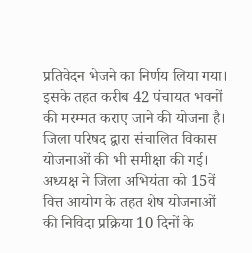प्रतिवेदन भेजने का निर्णय लिया गया। इसके तहत करीब 42 पंचायत भवनों की मरम्मत कराए जाने की योजना है। जिला परिषद द्वारा संचालित विकास योजनाओं की भी समीक्षा की गई। अध्यक्ष ने जिला अभियंता को 15वें वित्त आयोग के तहत शेष योजनाओं की निविदा प्रक्रिया 10 दिनों के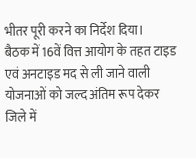भीतर पूरी करने का निर्देश दिया।
बैठक में 16वें वित्त आयोग के तहत टाइड एवं अनटाइड मद से ली जाने वाली योजनाओं को जल्द अंतिम रूप देकर जिले में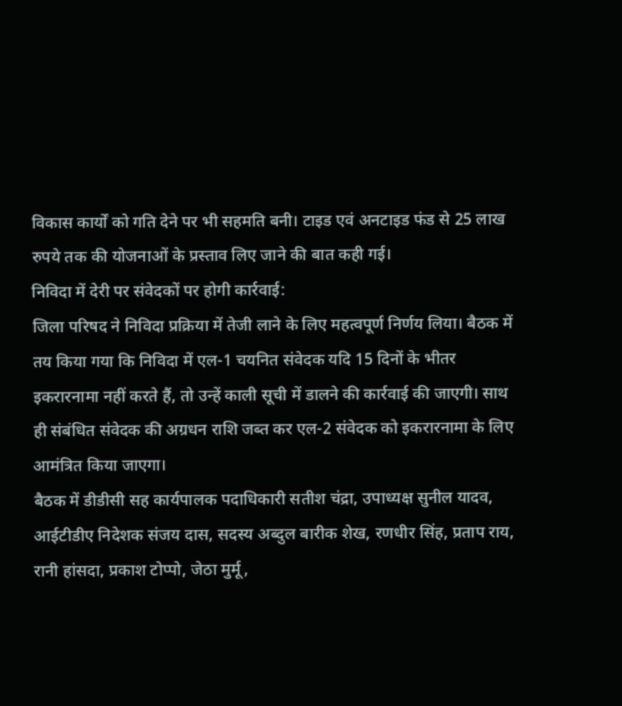विकास कार्यों को गति देने पर भी सहमति बनी। टाइड एवं अनटाइड फंड से 25 लाख रुपये तक की योजनाओं के प्रस्ताव लिए जाने की बात कही गई।
निविदा में देरी पर संवेदकों पर होगी कार्रवाई:
जिला परिषद ने निविदा प्रक्रिया में तेजी लाने के लिए महत्वपूर्ण निर्णय लिया। बैठक में तय किया गया कि निविदा में एल-1 चयनित संवेदक यदि 15 दिनों के भीतर इकरारनामा नहीं करते हैं, तो उन्हें काली सूची में डालने की कार्रवाई की जाएगी। साथ ही संबंधित संवेदक की अग्रधन राशि जब्त कर एल-2 संवेदक को इकरारनामा के लिए आमंत्रित किया जाएगा।
बैठक में डीडीसी सह कार्यपालक पदाधिकारी सतीश चंद्रा, उपाध्यक्ष सुनील यादव, आईटीडीए निदेशक संजय दास, सदस्य अब्दुल बारीक शेख, रणधीर सिंह, प्रताप राय, रानी हांसदा, प्रकाश टोप्पो, जेठा मुर्मू,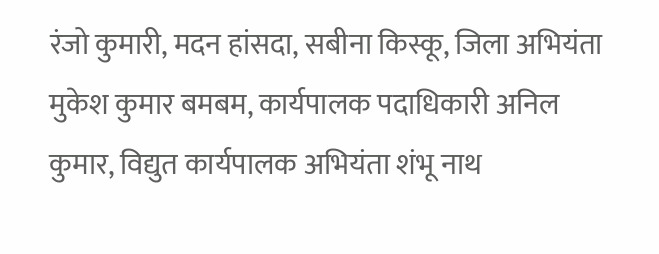रंजो कुमारी, मदन हांसदा, सबीना किस्कू, जिला अभियंता मुकेश कुमार बमबम, कार्यपालक पदाधिकारी अनिल कुमार, विद्युत कार्यपालक अभियंता शंभू नाथ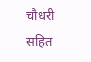चौधरी सहित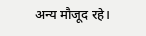अन्य मौजूद रहे।